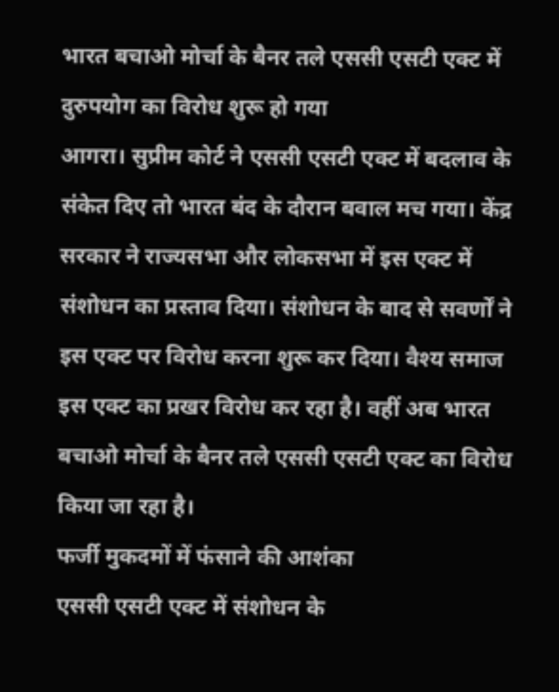भारत बचाओ मोर्चा के बैनर तले एससी एसटी एक्ट में दुरुपयोग का विरोध शुरू हो गया
आगरा। सुप्रीम कोर्ट ने एससी एसटी एक्ट में बदलाव के संकेत दिए तो भारत बंद के दौरान बवाल मच गया। केंद्र सरकार ने राज्यसभा और लोकसभा में इस एक्ट में संशोधन का प्रस्ताव दिया। संशोधन के बाद से सवर्णों ने इस एक्ट पर विरोध करना शुरू कर दिया। वैश्य समाज इस एक्ट का प्रखर विरोध कर रहा है। वहीं अब भारत बचाओ मोर्चा के बैनर तले एससी एसटी एक्ट का विरोध किया जा रहा है।
फर्जी मुकदमों में फंसाने की आशंका
एससी एसटी एक्ट में संशोधन के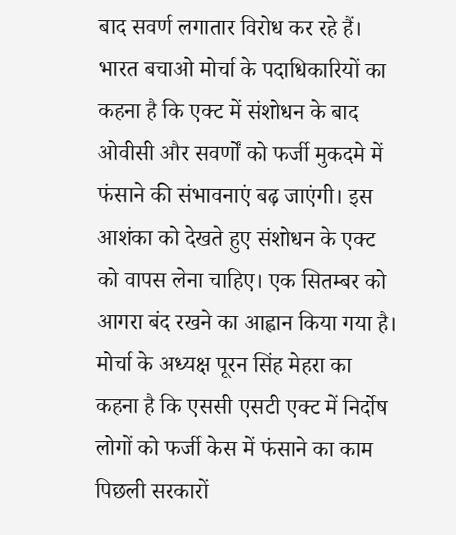बाद सवर्ण लगातार विरोध कर रहे हैं। भारत बचाओ मोर्चा के पदाधिकारियों का कहना है कि एक्ट में संशोधन के बाद ओवीसी और सवर्णों को फर्जी मुकदमे में फंसाने की संभावनाएं बढ़ जाएंगी। इस आशंका को देखते हुए संशोधन के एक्ट को वापस लेना चाहिए। एक सितम्बर को आगरा बंद रखने का आह्वान किया गया है। मोर्चा के अध्यक्ष पूरन सिंह मेहरा का कहना है कि एससी एसटी एक्ट में निर्दोष लोगों को फर्जी केस में फंसाने का काम पिछली सरकारों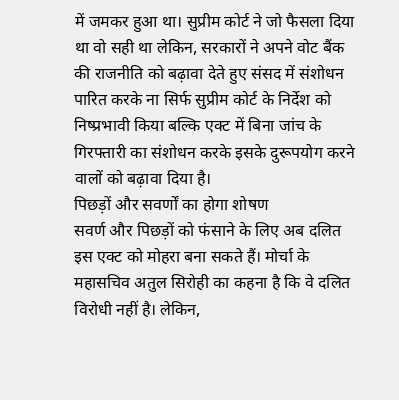में जमकर हुआ था। सुप्रीम कोर्ट ने जो फैसला दिया था वो सही था लेकिन, सरकारों ने अपने वोट बैंक की राजनीति को बढ़ावा देते हुए संसद में संशोधन पारित करके ना सिर्फ सुप्रीम कोर्ट के निर्देश को निष्प्रभावी किया बल्कि एक्ट में बिना जांच के गिरफ्तारी का संशोधन करके इसके दुरूपयोग करने वालों को बढ़ावा दिया है।
पिछड़ों और सवर्णों का होगा शोषण
सवर्ण और पिछड़ों को फंसाने के लिए अब दलित इस एक्ट को मोहरा बना सकते हैं। मोर्चा के महासचिव अतुल सिरोही का कहना है कि वे दलित विरोधी नहीं है। लेकिन,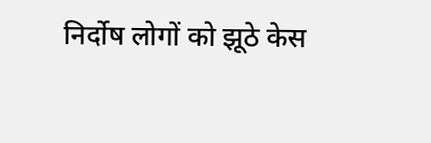निर्दोष लोगों को झूठे केस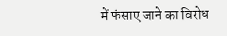में फंसाए जाने का विरोध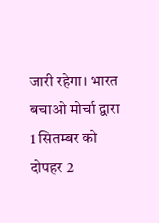जारी रहेगा। भारत बचाओ मोर्चा द्वारा 1 सितम्बर को दोपहर 2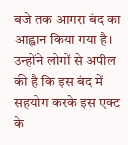बजे तक आगरा बंद का आह्वान किया गया है। उन्होंने लोगों से अपील की है कि इस बंद में सहयोग करके इस एक्ट के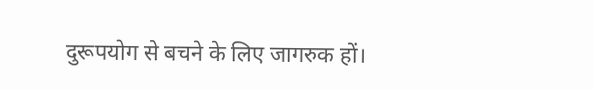दुरूपयोग से बचने के लिए जागरुक हों।